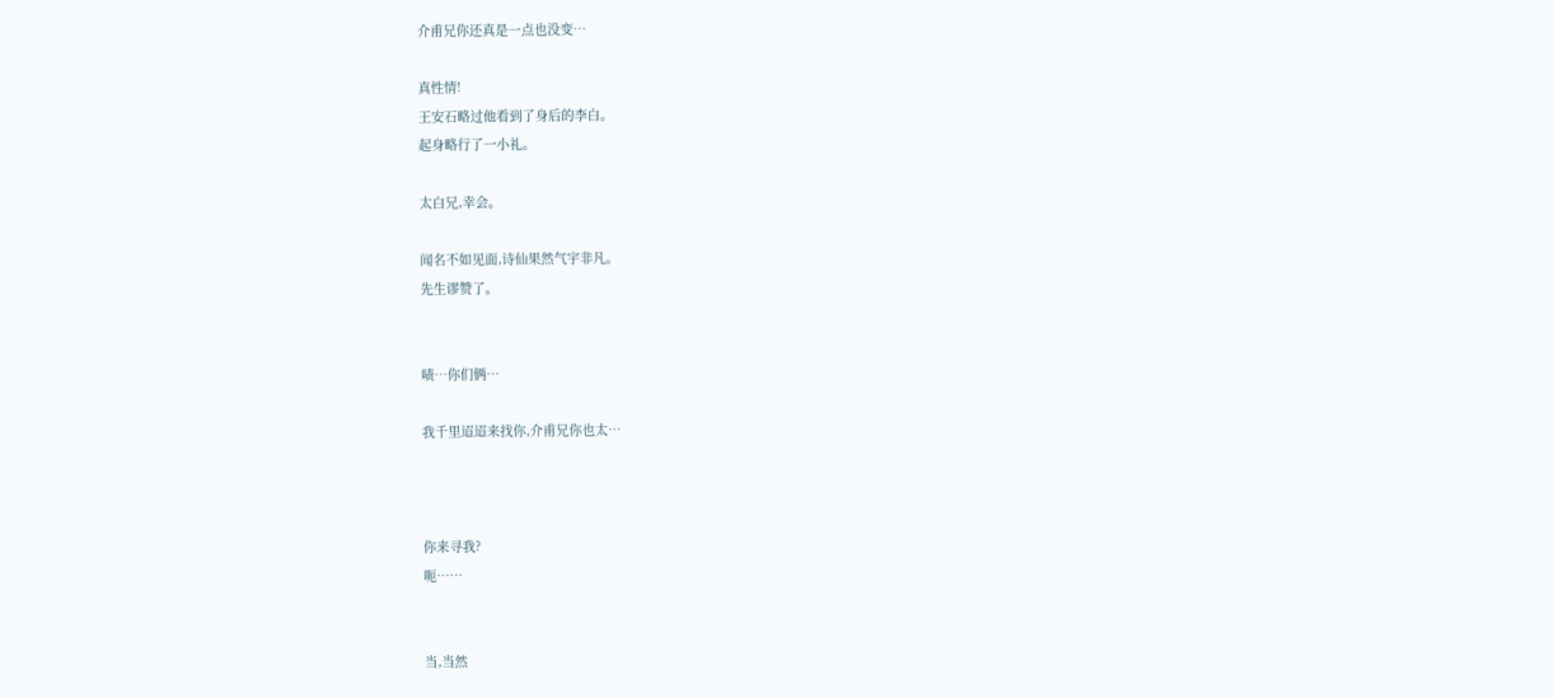介甫兄你还真是一点也没变…

真性情!
王安石略过他看到了身后的李白。
起身略行了一小礼。

太白兄,幸会。

闻名不如见面,诗仙果然气宇非凡。
先生谬赞了。


啧…你们俩…

我千里迢迢来找你,介甫兄你也太…



你来寻我?
呃……


当,当然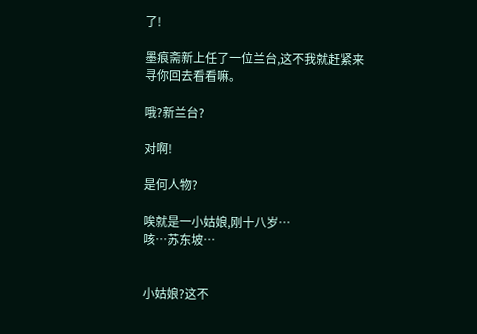了!

墨痕斋新上任了一位兰台,这不我就赶紧来寻你回去看看嘛。

哦?新兰台?

对啊!

是何人物?

唉就是一小姑娘,刚十八岁…
咳…苏东坡…


小姑娘?这不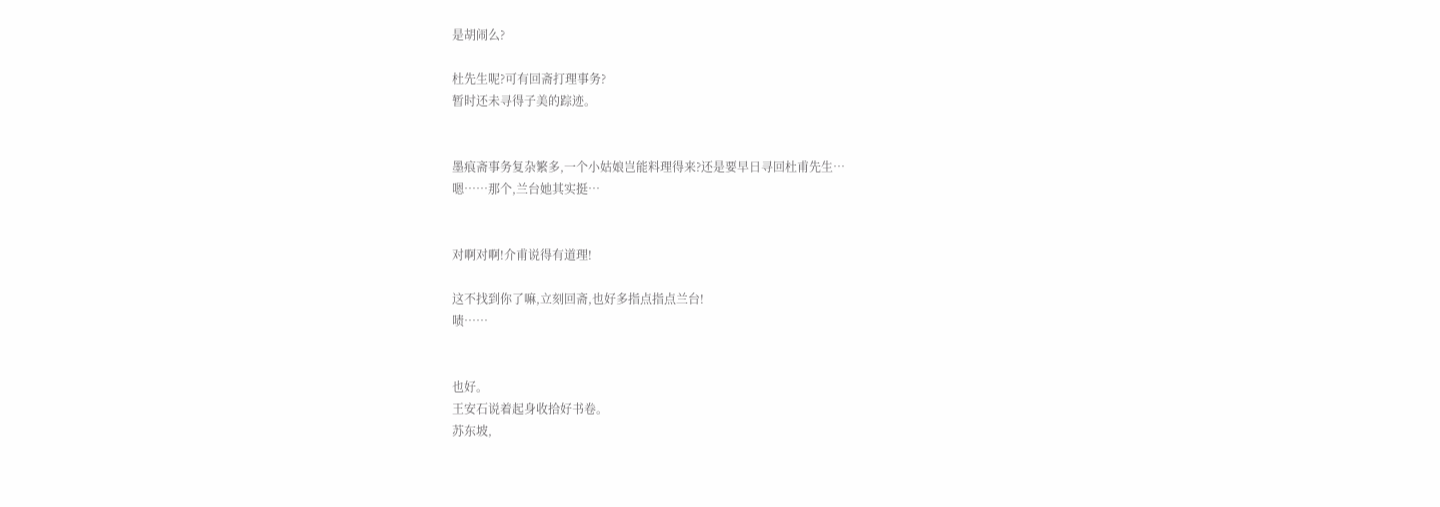是胡闹么?

杜先生呢?可有回斋打理事务?
暂时还未寻得子美的踪迹。


墨痕斋事务复杂繁多,一个小姑娘岂能料理得来?还是要早日寻回杜甫先生…
嗯……那个,兰台她其实挺…


对啊对啊!介甫说得有道理!

这不找到你了嘛,立刻回斋,也好多指点指点兰台!
啧……


也好。
王安石说着起身收拾好书卷。
苏东坡,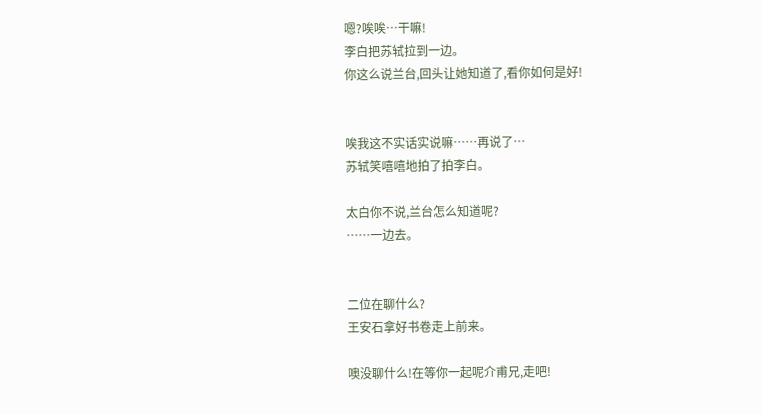嗯?唉唉…干嘛!
李白把苏轼拉到一边。
你这么说兰台,回头让她知道了,看你如何是好!


唉我这不实话实说嘛……再说了…
苏轼笑嘻嘻地拍了拍李白。

太白你不说,兰台怎么知道呢?
……一边去。


二位在聊什么?
王安石拿好书卷走上前来。

噢没聊什么!在等你一起呢介甫兄,走吧!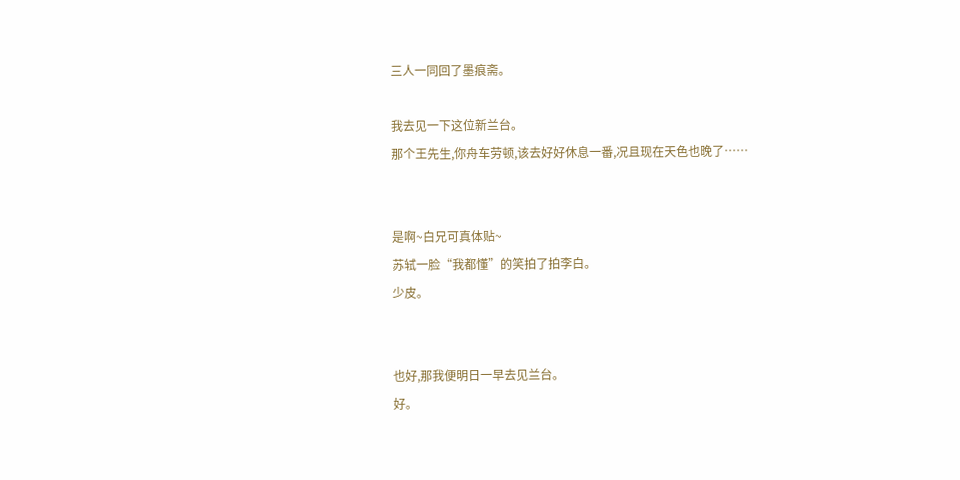三人一同回了墨痕斋。

我去见一下这位新兰台。
那个王先生,你舟车劳顿,该去好好休息一番,况且现在天色也晚了……


是啊~白兄可真体贴~
苏轼一脸“我都懂”的笑拍了拍李白。
少皮。


也好,那我便明日一早去见兰台。
好。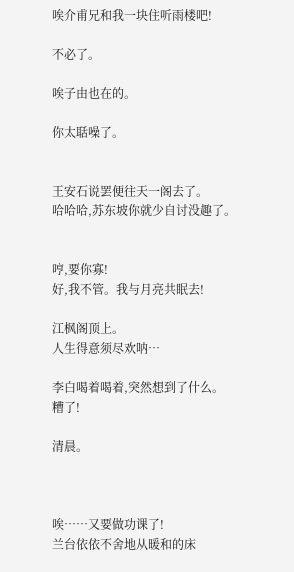唉介甫兄和我一块住听雨楼吧!

不必了。

唉子由也在的。

你太聒噪了。


王安石说罢便往天一阁去了。
哈哈哈,苏东坡你就少自讨没趣了。


哼,要你寡!
好,我不管。我与月亮共眠去!

江枫阁顶上。
人生得意须尽欢呐…

李白喝着喝着,突然想到了什么。
糟了!

清晨。



唉……又要做功课了!
兰台依依不舍地从暖和的床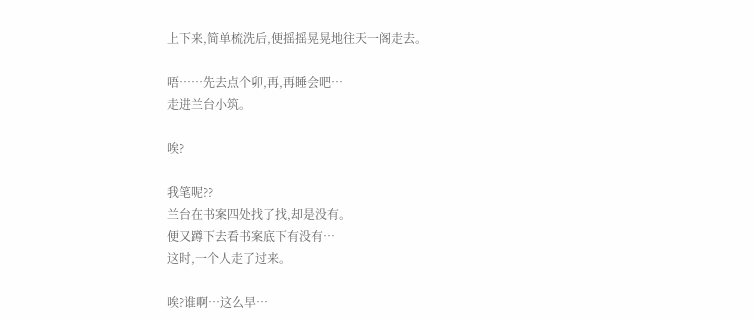上下来,简单梳洗后,便摇摇晃晃地往天一阁走去。

唔……先去点个卯,再,再睡会吧…
走进兰台小筑。

唉?

我笔呢??
兰台在书案四处找了找,却是没有。
便又蹲下去看书案底下有没有…
这时,一个人走了过来。

唉?谁啊…这么早…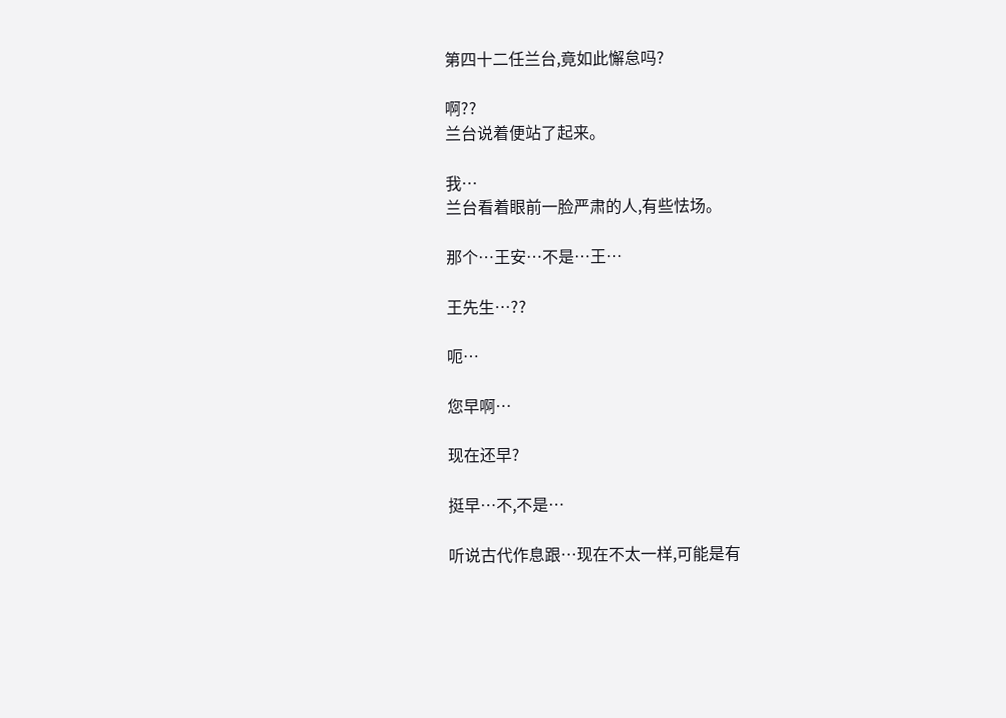第四十二任兰台,竟如此懈怠吗?

啊??
兰台说着便站了起来。

我…
兰台看着眼前一脸严肃的人,有些怯场。

那个…王安…不是…王…

王先生…??

呃…

您早啊…

现在还早?

挺早…不,不是…

听说古代作息跟…现在不太一样,可能是有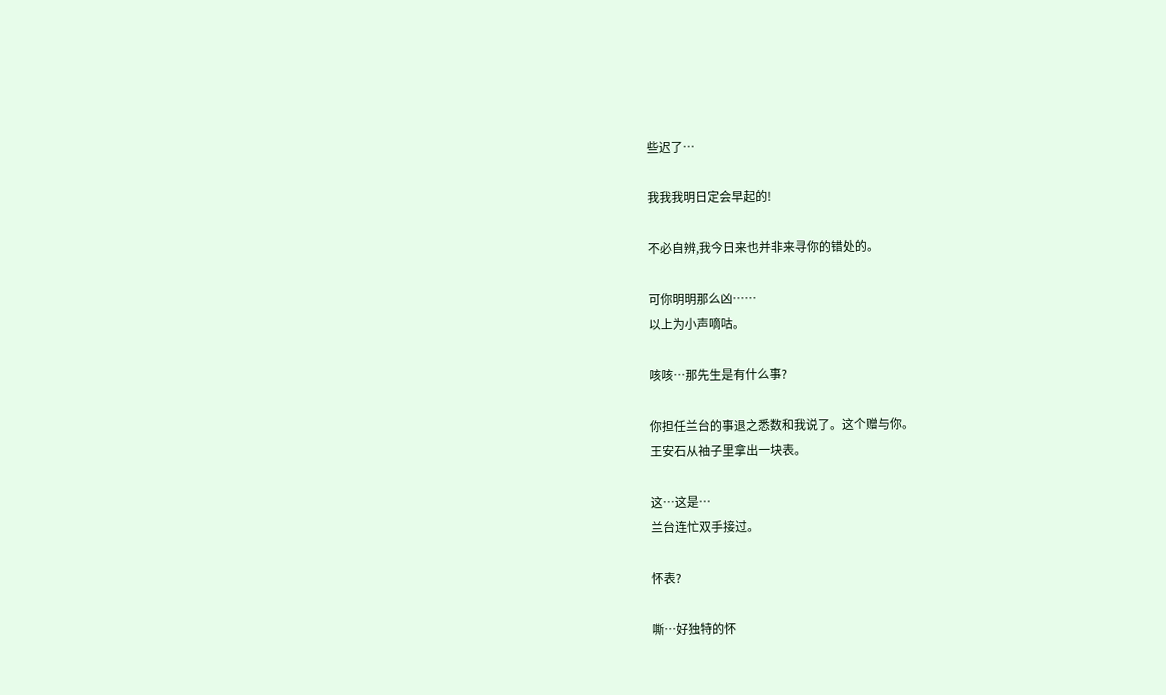些迟了…

我我我明日定会早起的!

不必自辨,我今日来也并非来寻你的错处的。

可你明明那么凶……
以上为小声嘀咕。

咳咳…那先生是有什么事?

你担任兰台的事退之悉数和我说了。这个赠与你。
王安石从袖子里拿出一块表。

这…这是…
兰台连忙双手接过。

怀表?

嘶…好独特的怀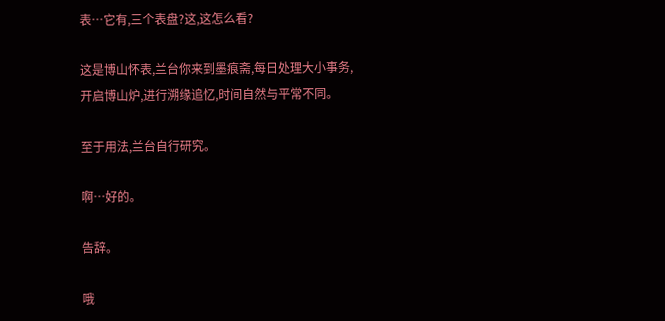表…它有,三个表盘?这,这怎么看?

这是博山怀表,兰台你来到墨痕斋,每日处理大小事务,开启博山炉,进行溯缘追忆,时间自然与平常不同。

至于用法,兰台自行研究。

啊…好的。

告辞。

哦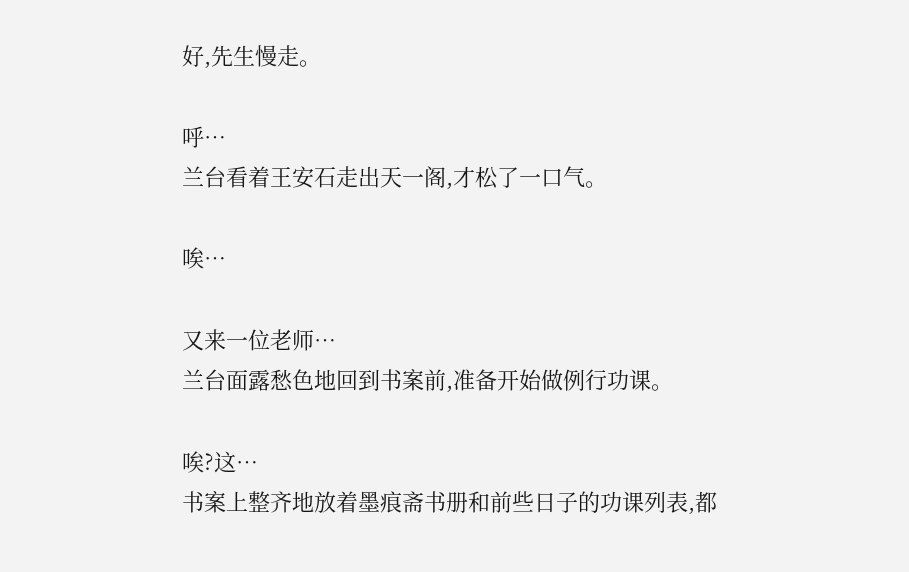好,先生慢走。

呼…
兰台看着王安石走出天一阁,才松了一口气。

唉…

又来一位老师…
兰台面露愁色地回到书案前,准备开始做例行功课。

唉?这…
书案上整齐地放着墨痕斋书册和前些日子的功课列表,都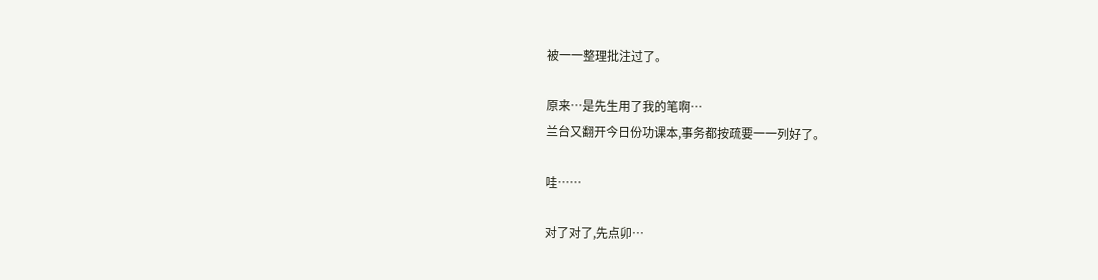被一一整理批注过了。

原来…是先生用了我的笔啊…
兰台又翻开今日份功课本,事务都按疏要一一列好了。

哇……

对了对了,先点卯…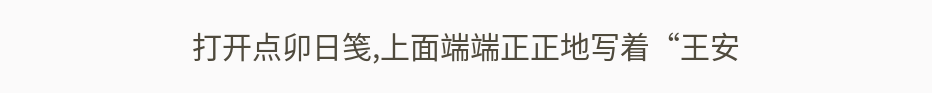打开点卯日笺,上面端端正正地写着“王安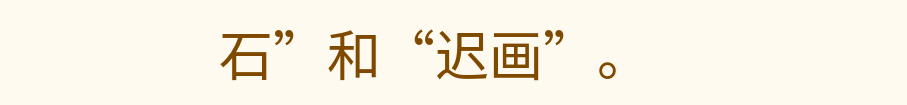石”和“迟画”。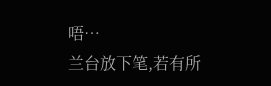唔…
兰台放下笔,若有所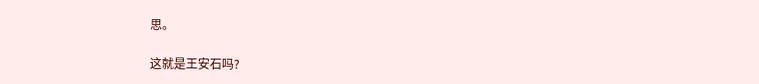思。

这就是王安石吗?